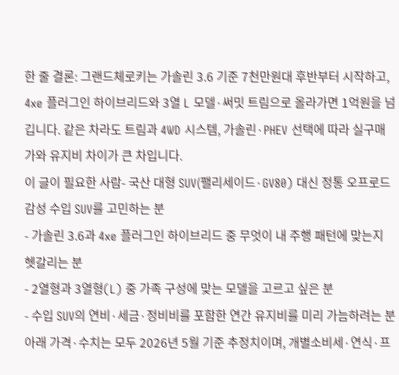한 줄 결론: 그랜드체로키는 가솔린 3.6 기준 7천만원대 후반부터 시작하고, 4xe 플러그인 하이브리드와 3열 L 모델·써밋 트림으로 올라가면 1억원을 넘깁니다. 같은 차라도 트림과 4WD 시스템, 가솔린·PHEV 선택에 따라 실구매가와 유지비 차이가 큰 차입니다.
이 글이 필요한 사람- 국산 대형 SUV(팰리세이드·GV80) 대신 정통 오프로드 감성 수입 SUV를 고민하는 분
- 가솔린 3.6과 4xe 플러그인 하이브리드 중 무엇이 내 주행 패턴에 맞는지 헷갈리는 분
- 2열형과 3열형(L) 중 가족 구성에 맞는 모델을 고르고 싶은 분
- 수입 SUV의 연비·세금·정비비를 포함한 연간 유지비를 미리 가늠하려는 분
아래 가격·수치는 모두 2026년 5월 기준 추정치이며, 개별소비세·연식·프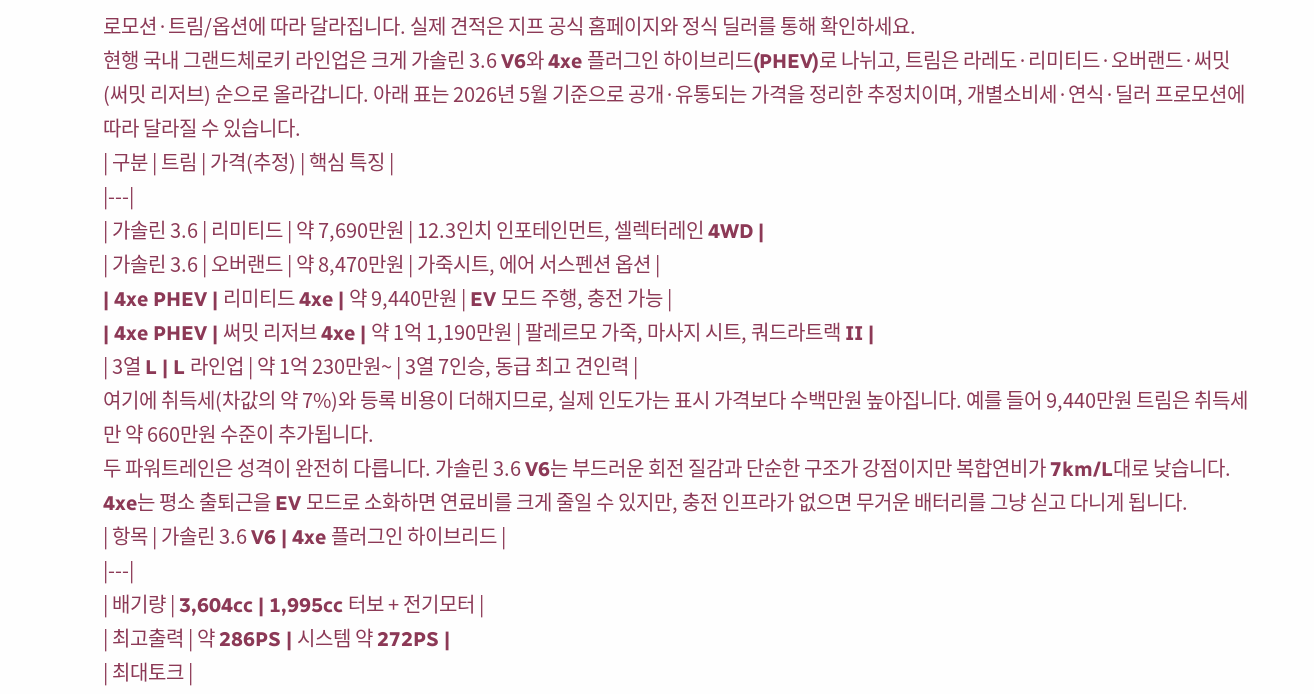로모션·트림/옵션에 따라 달라집니다. 실제 견적은 지프 공식 홈페이지와 정식 딜러를 통해 확인하세요.
현행 국내 그랜드체로키 라인업은 크게 가솔린 3.6 V6와 4xe 플러그인 하이브리드(PHEV)로 나뉘고, 트림은 라레도·리미티드·오버랜드·써밋(써밋 리저브) 순으로 올라갑니다. 아래 표는 2026년 5월 기준으로 공개·유통되는 가격을 정리한 추정치이며, 개별소비세·연식·딜러 프로모션에 따라 달라질 수 있습니다.
| 구분 | 트림 | 가격(추정) | 핵심 특징 |
|---|
| 가솔린 3.6 | 리미티드 | 약 7,690만원 | 12.3인치 인포테인먼트, 셀렉터레인 4WD |
| 가솔린 3.6 | 오버랜드 | 약 8,470만원 | 가죽시트, 에어 서스펜션 옵션 |
| 4xe PHEV | 리미티드 4xe | 약 9,440만원 | EV 모드 주행, 충전 가능 |
| 4xe PHEV | 써밋 리저브 4xe | 약 1억 1,190만원 | 팔레르모 가죽, 마사지 시트, 쿼드라트랙 II |
| 3열 L | L 라인업 | 약 1억 230만원~ | 3열 7인승, 동급 최고 견인력 |
여기에 취득세(차값의 약 7%)와 등록 비용이 더해지므로, 실제 인도가는 표시 가격보다 수백만원 높아집니다. 예를 들어 9,440만원 트림은 취득세만 약 660만원 수준이 추가됩니다.
두 파워트레인은 성격이 완전히 다릅니다. 가솔린 3.6 V6는 부드러운 회전 질감과 단순한 구조가 강점이지만 복합연비가 7km/L대로 낮습니다. 4xe는 평소 출퇴근을 EV 모드로 소화하면 연료비를 크게 줄일 수 있지만, 충전 인프라가 없으면 무거운 배터리를 그냥 싣고 다니게 됩니다.
| 항목 | 가솔린 3.6 V6 | 4xe 플러그인 하이브리드 |
|---|
| 배기량 | 3,604cc | 1,995cc 터보 + 전기모터 |
| 최고출력 | 약 286PS | 시스템 약 272PS |
| 최대토크 |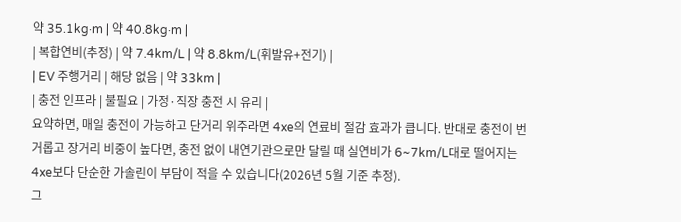약 35.1kg·m | 약 40.8kg·m |
| 복합연비(추정) | 약 7.4km/L | 약 8.8km/L(휘발유+전기) |
| EV 주행거리 | 해당 없음 | 약 33km |
| 충전 인프라 | 불필요 | 가정·직장 충전 시 유리 |
요약하면, 매일 충전이 가능하고 단거리 위주라면 4xe의 연료비 절감 효과가 큽니다. 반대로 충전이 번거롭고 장거리 비중이 높다면, 충전 없이 내연기관으로만 달릴 때 실연비가 6~7km/L대로 떨어지는 4xe보다 단순한 가솔린이 부담이 적을 수 있습니다(2026년 5월 기준 추정).
그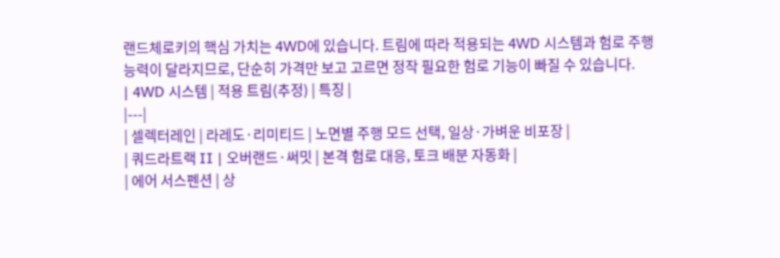랜드체로키의 핵심 가치는 4WD에 있습니다. 트림에 따라 적용되는 4WD 시스템과 험로 주행 능력이 달라지므로, 단순히 가격만 보고 고르면 정작 필요한 험로 기능이 빠질 수 있습니다.
| 4WD 시스템 | 적용 트림(추정) | 특징 |
|---|
| 셀렉터레인 | 라레도·리미티드 | 노면별 주행 모드 선택, 일상·가벼운 비포장 |
| 쿼드라트랙 II | 오버랜드·써밋 | 본격 험로 대응, 토크 배분 자동화 |
| 에어 서스펜션 | 상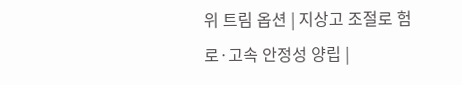위 트림 옵션 | 지상고 조절로 험로·고속 안정성 양립 |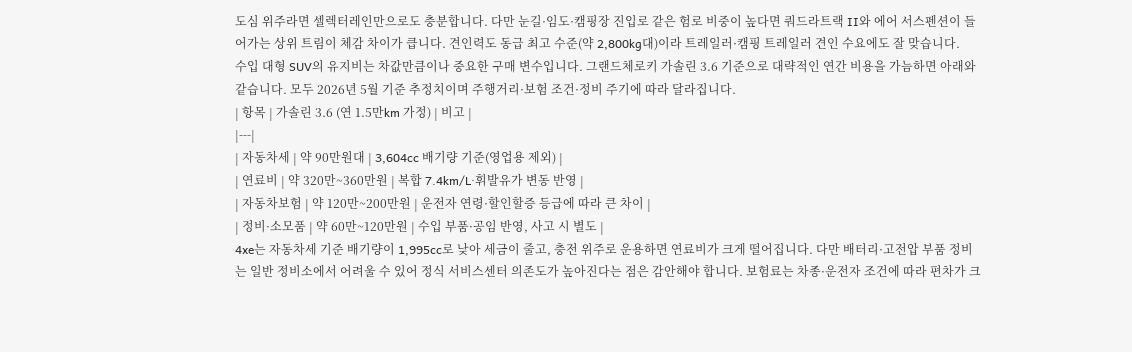도심 위주라면 셀렉터레인만으로도 충분합니다. 다만 눈길·임도·캠핑장 진입로 같은 험로 비중이 높다면 쿼드라트랙 II와 에어 서스펜션이 들어가는 상위 트림이 체감 차이가 큽니다. 견인력도 동급 최고 수준(약 2,800kg대)이라 트레일러·캠핑 트레일러 견인 수요에도 잘 맞습니다.
수입 대형 SUV의 유지비는 차값만큼이나 중요한 구매 변수입니다. 그랜드체로키 가솔린 3.6 기준으로 대략적인 연간 비용을 가늠하면 아래와 같습니다. 모두 2026년 5월 기준 추정치이며 주행거리·보험 조건·정비 주기에 따라 달라집니다.
| 항목 | 가솔린 3.6 (연 1.5만km 가정) | 비고 |
|---|
| 자동차세 | 약 90만원대 | 3,604cc 배기량 기준(영업용 제외) |
| 연료비 | 약 320만~360만원 | 복합 7.4km/L·휘발유가 변동 반영 |
| 자동차보험 | 약 120만~200만원 | 운전자 연령·할인할증 등급에 따라 큰 차이 |
| 정비·소모품 | 약 60만~120만원 | 수입 부품·공임 반영, 사고 시 별도 |
4xe는 자동차세 기준 배기량이 1,995cc로 낮아 세금이 줄고, 충전 위주로 운용하면 연료비가 크게 떨어집니다. 다만 배터리·고전압 부품 정비는 일반 정비소에서 어려울 수 있어 정식 서비스센터 의존도가 높아진다는 점은 감안해야 합니다. 보험료는 차종·운전자 조건에 따라 편차가 크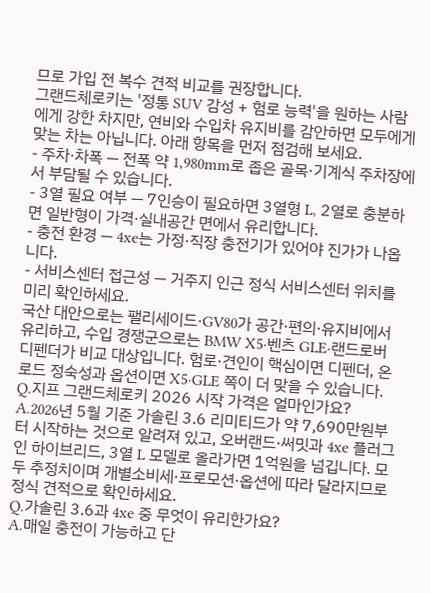므로 가입 전 복수 견적 비교를 권장합니다.
그랜드체로키는 '정통 SUV 감성 + 험로 능력'을 원하는 사람에게 강한 차지만, 연비와 수입차 유지비를 감안하면 모두에게 맞는 차는 아닙니다. 아래 항목을 먼저 점검해 보세요.
- 주차·차폭 — 전폭 약 1,980mm로 좁은 골목·기계식 주차장에서 부담될 수 있습니다.
- 3열 필요 여부 — 7인승이 필요하면 3열형 L, 2열로 충분하면 일반형이 가격·실내공간 면에서 유리합니다.
- 충전 환경 — 4xe는 가정·직장 충전기가 있어야 진가가 나옵니다.
- 서비스센터 접근성 — 거주지 인근 정식 서비스센터 위치를 미리 확인하세요.
국산 대안으로는 팰리세이드·GV80가 공간·편의·유지비에서 유리하고, 수입 경쟁군으로는 BMW X5·벤츠 GLE·랜드로버 디펜더가 비교 대상입니다. 험로·견인이 핵심이면 디펜더, 온로드 정숙성과 옵션이면 X5·GLE 쪽이 더 맞을 수 있습니다.
Q.지프 그랜드체로키 2026 시작 가격은 얼마인가요?
A.2026년 5월 기준 가솔린 3.6 리미티드가 약 7,690만원부터 시작하는 것으로 알려져 있고, 오버랜드·써밋과 4xe 플러그인 하이브리드, 3열 L 모델로 올라가면 1억원을 넘깁니다. 모두 추정치이며 개별소비세·프로모션·옵션에 따라 달라지므로 정식 견적으로 확인하세요.
Q.가솔린 3.6과 4xe 중 무엇이 유리한가요?
A.매일 충전이 가능하고 단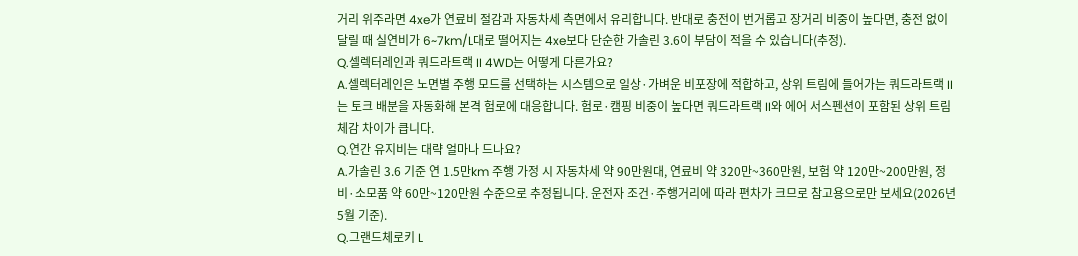거리 위주라면 4xe가 연료비 절감과 자동차세 측면에서 유리합니다. 반대로 충전이 번거롭고 장거리 비중이 높다면, 충전 없이 달릴 때 실연비가 6~7km/L대로 떨어지는 4xe보다 단순한 가솔린 3.6이 부담이 적을 수 있습니다(추정).
Q.셀렉터레인과 쿼드라트랙 II 4WD는 어떻게 다른가요?
A.셀렉터레인은 노면별 주행 모드를 선택하는 시스템으로 일상·가벼운 비포장에 적합하고, 상위 트림에 들어가는 쿼드라트랙 II는 토크 배분을 자동화해 본격 험로에 대응합니다. 험로·캠핑 비중이 높다면 쿼드라트랙 II와 에어 서스펜션이 포함된 상위 트림 체감 차이가 큽니다.
Q.연간 유지비는 대략 얼마나 드나요?
A.가솔린 3.6 기준 연 1.5만km 주행 가정 시 자동차세 약 90만원대, 연료비 약 320만~360만원, 보험 약 120만~200만원, 정비·소모품 약 60만~120만원 수준으로 추정됩니다. 운전자 조건·주행거리에 따라 편차가 크므로 참고용으로만 보세요(2026년 5월 기준).
Q.그랜드체로키 L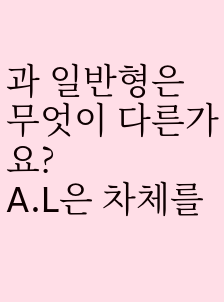과 일반형은 무엇이 다른가요?
A.L은 차체를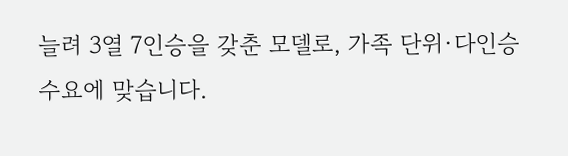늘려 3열 7인승을 갖춘 모델로, 가족 단위·다인승 수요에 맞습니다.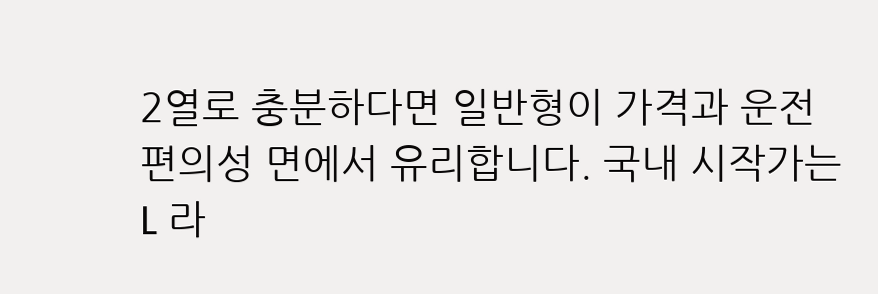2열로 충분하다면 일반형이 가격과 운전 편의성 면에서 유리합니다. 국내 시작가는 L 라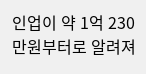인업이 약 1억 230만원부터로 알려져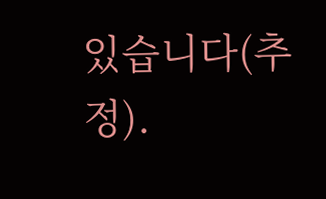있습니다(추정).